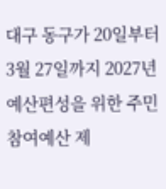대구 동구가 20일부터 3월 27일까지 2027년 예산편성을 위한 주민참여예산 제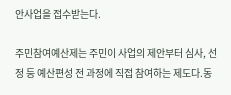안사업을 접수받는다.

주민참여예산제는 주민이 사업의 제안부터 심사, 선정 등 예산편성 전 과정에 직접 참여하는 제도다.동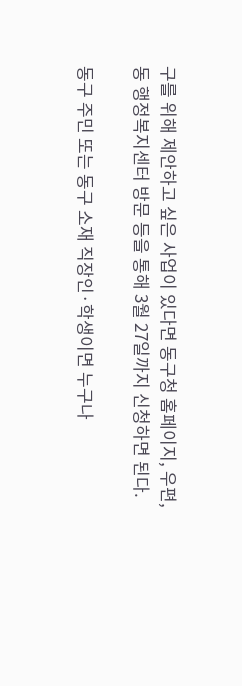구를 위해 제안하고 싶은 사업이 있다면 동구청 홈페이지, 우편, 동 행정복지센터 방문 등을 통해 3월 27일까지 신청하면 된다.

동구 주민 또는 동구 소재 직장인·학생이면 누구나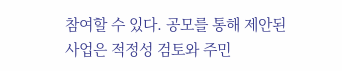참여할 수 있다. 공모를 통해 제안된 사업은 적정성 검토와 주민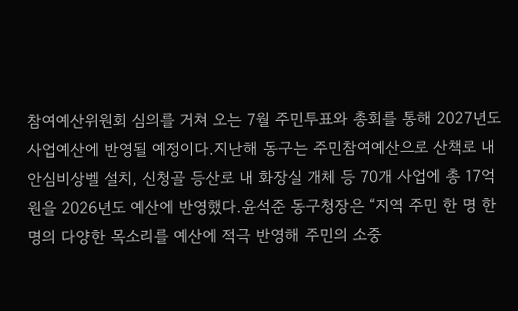참여예산위원회 심의를 거쳐 오는 7월 주민투표와 총회를 통해 2027년도 사업예산에 반영될 예정이다.지난해 동구는 주민참여예산으로 산책로 내 안심비상벨 설치, 신청골 등산로 내 화장실 개체 등 70개 사업에 총 17억 원을 2026년도 예산에 반영했다.윤석준 동구청장은 “지역 주민 한 명 한 명의 다양한 목소리를 예산에 적극 반영해 주민의 소중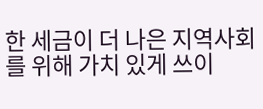한 세금이 더 나은 지역사회를 위해 가치 있게 쓰이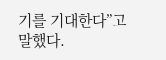기를 기대한다”고 말했다.